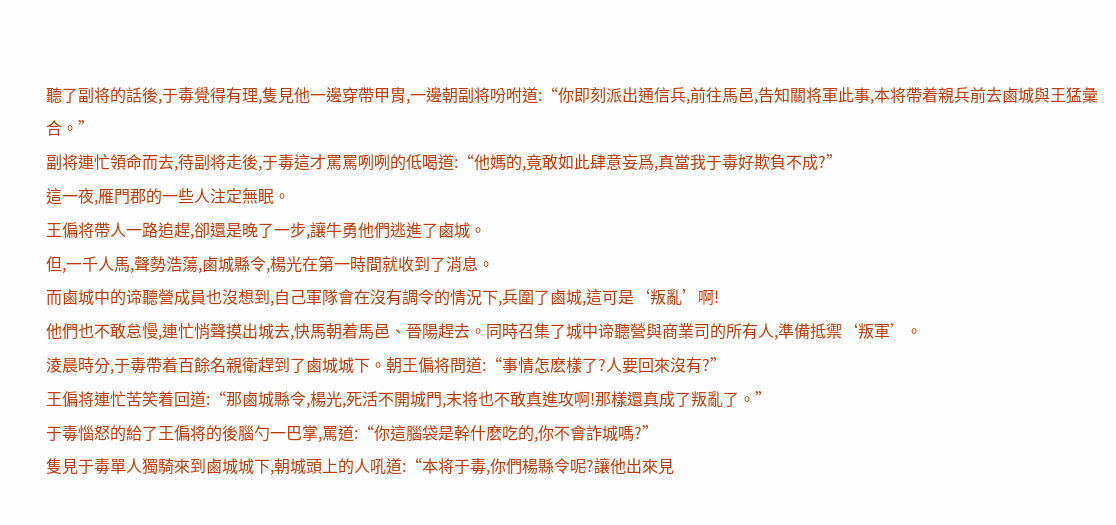聽了副将的話後,于毒覺得有理,隻見他一邊穿帶甲胄,一邊朝副将吩咐道:“你即刻派出通信兵,前往馬邑,告知關将軍此事,本将帶着親兵前去鹵城與王猛彙合。”
副将連忙領命而去,待副将走後,于毒這才罵罵咧咧的低喝道:“他媽的,竟敢如此肆意妄爲,真當我于毒好欺負不成?”
這一夜,雁門郡的一些人注定無眠。
王偏将帶人一路追趕,卻還是晚了一步,讓牛勇他們逃進了鹵城。
但,一千人馬,聲勢浩蕩,鹵城縣令,楊光在第一時間就收到了消息。
而鹵城中的谛聽營成員也沒想到,自己軍隊會在沒有調令的情況下,兵圍了鹵城,這可是‘叛亂’啊!
他們也不敢怠慢,連忙悄聲摸出城去,快馬朝着馬邑、晉陽趕去。同時召集了城中谛聽營與商業司的所有人,準備抵禦‘叛軍’。
淩晨時分,于毒帶着百餘名親衛趕到了鹵城城下。朝王偏将問道:“事情怎麽樣了?人要回來沒有?”
王偏将連忙苦笑着回道:“那鹵城縣令,楊光,死活不開城門,末将也不敢真進攻啊!那樣還真成了叛亂了。”
于毒惱怒的給了王偏将的後腦勺一巴掌,罵道:“你這腦袋是幹什麽吃的,你不會詐城嗎?”
隻見于毒單人獨騎來到鹵城城下,朝城頭上的人吼道:“本将于毒,你們楊縣令呢?讓他出來見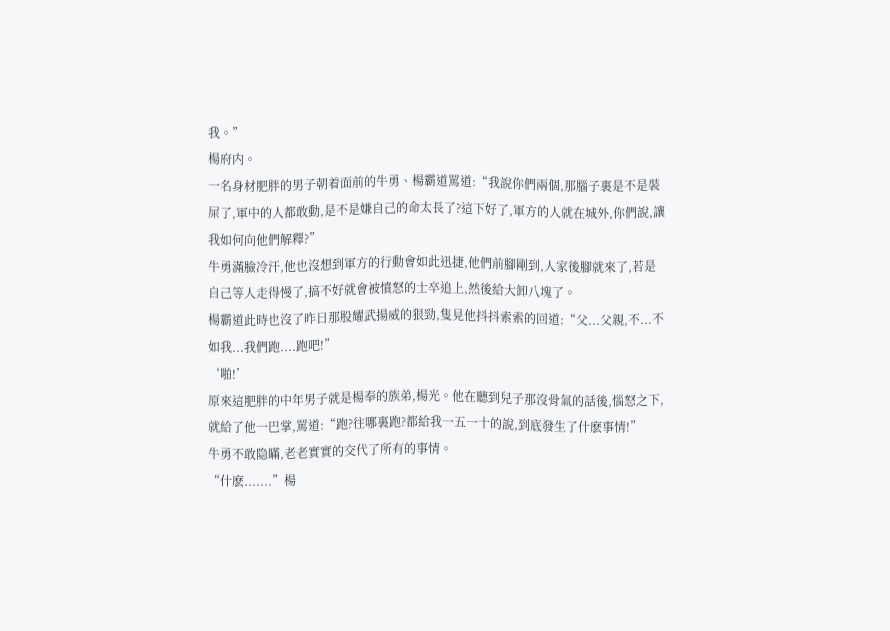我。”
楊府内。
一名身材肥胖的男子朝着面前的牛勇、楊霸道罵道:“我說你們兩個,那腦子裏是不是裝屎了,軍中的人都敢動,是不是嫌自己的命太長了?這下好了,軍方的人就在城外,你們說,讓我如何向他們解釋?”
牛勇滿臉冷汗,他也沒想到軍方的行動會如此迅捷,他們前腳剛到,人家後腳就來了,若是自己等人走得慢了,搞不好就會被憤怒的士卒追上,然後給大卸八塊了。
楊霸道此時也沒了昨日那股耀武揚威的狠勁,隻見他抖抖索索的回道:“父...父親,不...不如我...我們跑....跑吧!”
‘啪!’
原來這肥胖的中年男子就是楊奉的族弟,楊光。他在聽到兒子那沒骨氣的話後,惱怒之下,就給了他一巴掌,罵道:“跑?往哪裏跑?都給我一五一十的說,到底發生了什麽事情!”
牛勇不敢隐瞞,老老實實的交代了所有的事情。
“什麽.......”楊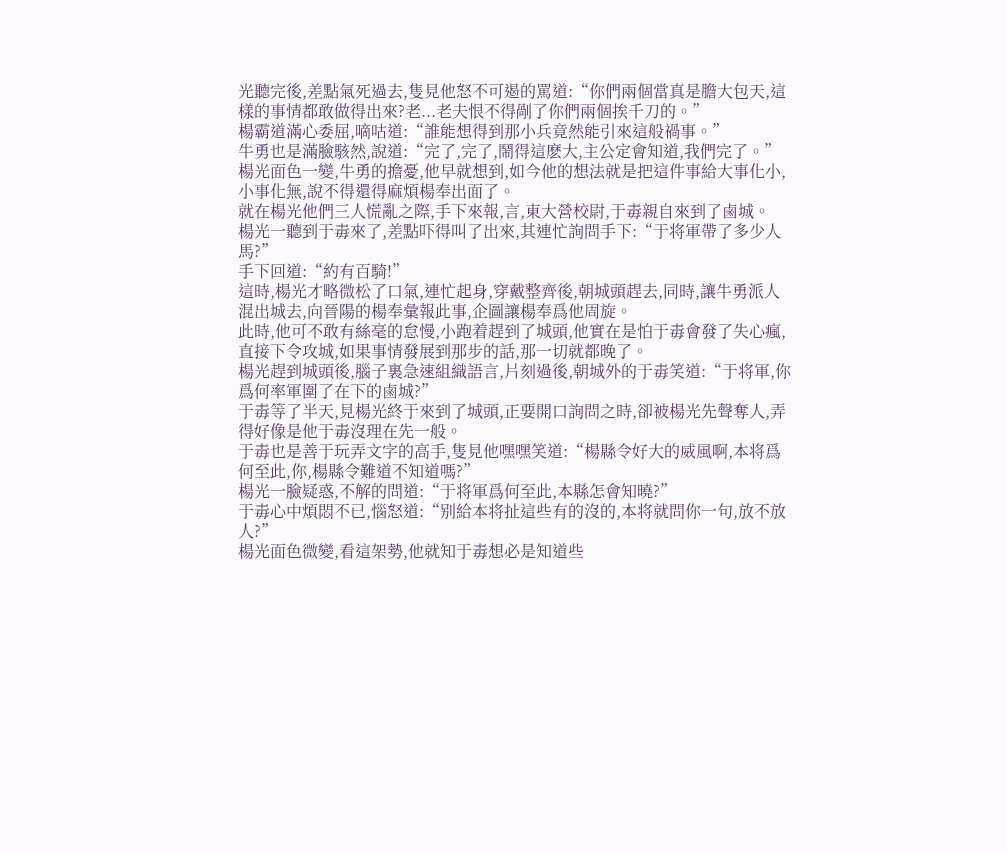光聽完後,差點氣死過去,隻見他怒不可遏的罵道:“你們兩個當真是膽大包天,這樣的事情都敢做得出來?老...老夫恨不得剮了你們兩個挨千刀的。”
楊霸道滿心委屈,嘀咕道:“誰能想得到那小兵竟然能引來這般禍事。”
牛勇也是滿臉駭然,說道:“完了,完了,鬧得這麽大,主公定會知道,我們完了。”
楊光面色一變,牛勇的擔憂,他早就想到,如今他的想法就是把這件事給大事化小, 小事化無,說不得還得麻煩楊奉出面了。
就在楊光他們三人慌亂之際,手下來報,言,東大營校尉,于毒親自來到了鹵城。
楊光一聽到于毒來了,差點吓得叫了出來,其連忙詢問手下:“于将軍帶了多少人馬?”
手下回道:“約有百騎!”
這時,楊光才略微松了口氣,連忙起身,穿戴整齊後,朝城頭趕去,同時,讓牛勇派人混出城去,向晉陽的楊奉彙報此事,企圖讓楊奉爲他周旋。
此時,他可不敢有絲毫的怠慢,小跑着趕到了城頭,他實在是怕于毒會發了失心瘋,直接下令攻城,如果事情發展到那步的話,那一切就都晚了。
楊光趕到城頭後,腦子裏急速組織語言,片刻過後,朝城外的于毒笑道:“于将軍,你爲何率軍圍了在下的鹵城?”
于毒等了半天,見楊光終于來到了城頭,正要開口詢問之時,卻被楊光先聲奪人,弄得好像是他于毒沒理在先一般。
于毒也是善于玩弄文字的高手,隻見他嘿嘿笑道:“楊縣令好大的威風啊,本将爲何至此,你,楊縣令難道不知道嗎?”
楊光一臉疑惑,不解的問道:“于将軍爲何至此,本縣怎會知曉?”
于毒心中煩悶不已,惱怒道:“别給本将扯這些有的沒的,本将就問你一句,放不放人?”
楊光面色微變,看這架勢,他就知于毒想必是知道些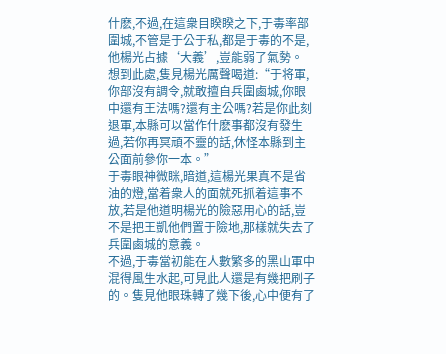什麽,不過,在這衆目睽睽之下,于毒率部圍城,不管是于公于私,都是于毒的不是,他楊光占據‘大義’,豈能弱了氣勢。
想到此處,隻見楊光厲聲喝道:“于将軍,你部沒有調令,就敢擅自兵圍鹵城,你眼中還有王法嗎?還有主公嗎?若是你此刻退軍,本縣可以當作什麽事都沒有發生過,若你再冥頑不靈的話,休怪本縣到主公面前參你一本。”
于毒眼神微眯,暗道,這楊光果真不是省油的燈,當着衆人的面就死抓着這事不放,若是他道明楊光的險惡用心的話,豈不是把王凱他們置于險地,那樣就失去了兵圍鹵城的意義。
不過,于毒當初能在人數繁多的黑山軍中混得風生水起,可見此人還是有幾把刷子的。隻見他眼珠轉了幾下後,心中便有了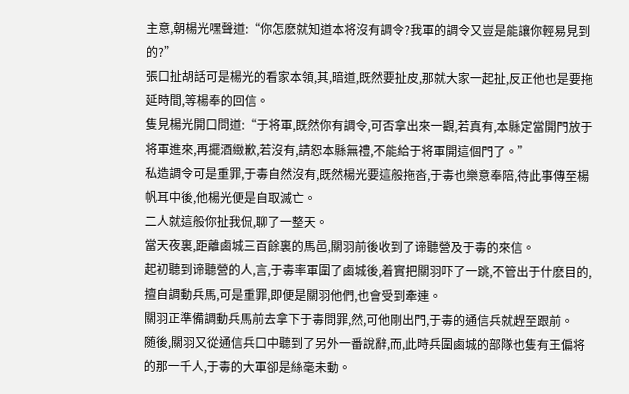主意,朝楊光嘿聲道:“你怎麽就知道本将沒有調令?我軍的調令又豈是能讓你輕易見到的?”
張口扯胡話可是楊光的看家本領,其,暗道,既然要扯皮,那就大家一起扯,反正他也是要拖延時間,等楊奉的回信。
隻見楊光開口問道:“于将軍,既然你有調令,可否拿出來一觀,若真有,本縣定當開門放于将軍進來,再擺酒緻歉,若沒有,請恕本縣無禮,不能給于将軍開這個門了。”
私造調令可是重罪,于毒自然沒有,既然楊光要這般拖沓,于毒也樂意奉陪,待此事傳至楊帆耳中後,他楊光便是自取滅亡。
二人就這般你扯我侃,聊了一整天。
當天夜裏,距離鹵城三百餘裏的馬邑,關羽前後收到了谛聽營及于毒的來信。
起初聽到谛聽營的人,言,于毒率軍圍了鹵城後,着實把關羽吓了一跳,不管出于什麽目的,擅自調動兵馬,可是重罪,即便是關羽他們,也會受到牽連。
關羽正準備調動兵馬前去拿下于毒問罪,然,可他剛出門,于毒的通信兵就趕至跟前。
随後,關羽又從通信兵口中聽到了另外一番說辭,而,此時兵圍鹵城的部隊也隻有王偏将的那一千人,于毒的大軍卻是絲毫未動。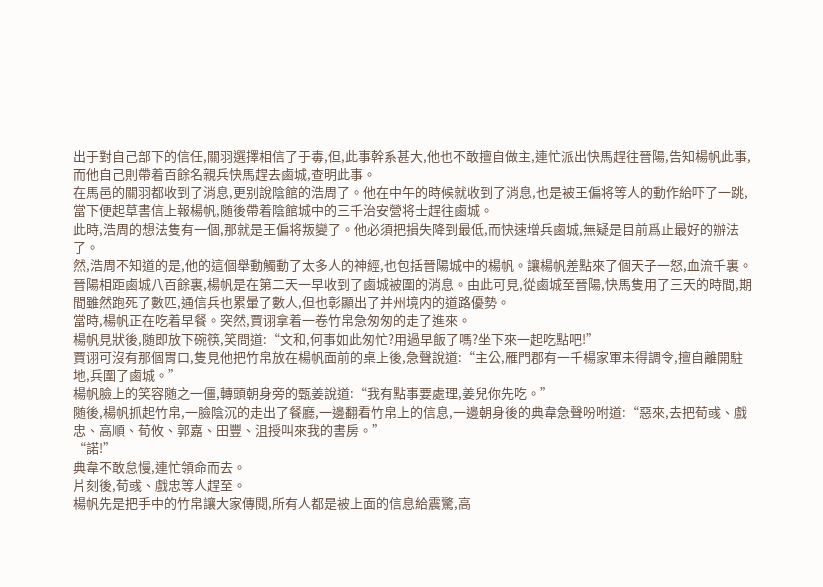出于對自己部下的信任,關羽選擇相信了于毒,但,此事幹系甚大,他也不敢擅自做主,連忙派出快馬趕往晉陽,告知楊帆此事,而他自己則帶着百餘名親兵快馬趕去鹵城,查明此事。
在馬邑的關羽都收到了消息,更别說陰館的浩周了。他在中午的時候就收到了消息,也是被王偏将等人的動作給吓了一跳,當下便起草書信上報楊帆,随後帶着陰館城中的三千治安營将士趕往鹵城。
此時,浩周的想法隻有一個,那就是王偏将叛變了。他必須把損失降到最低,而快速增兵鹵城,無疑是目前爲止最好的辦法了。
然,浩周不知道的是,他的這個舉動觸動了太多人的神經,也包括晉陽城中的楊帆。讓楊帆差點來了個天子一怒,血流千裏。
晉陽相距鹵城八百餘裏,楊帆是在第二天一早收到了鹵城被圍的消息。由此可見,從鹵城至晉陽,快馬隻用了三天的時間,期間雖然跑死了數匹,通信兵也累暈了數人,但也彰顯出了并州境内的道路優勢。
當時,楊帆正在吃着早餐。突然,賈诩拿着一卷竹帛急匆匆的走了進來。
楊帆見狀後,随即放下碗筷,笑問道:“文和,何事如此匆忙?用過早飯了嗎?坐下來一起吃點吧!”
賈诩可沒有那個胃口,隻見他把竹帛放在楊帆面前的桌上後,急聲說道:“主公,雁門郡有一千楊家軍未得調令,擅自離開駐地,兵圍了鹵城。”
楊帆臉上的笑容随之一僵,轉頭朝身旁的甄姜說道:“我有點事要處理,姜兒你先吃。”
随後,楊帆抓起竹帛,一臉陰沉的走出了餐廳,一邊翻看竹帛上的信息,一邊朝身後的典韋急聲吩咐道:“惡來,去把荀彧、戲忠、高順、荀攸、郭嘉、田豐、沮授叫來我的書房。”
“諾!”
典韋不敢怠慢,連忙領命而去。
片刻後,荀彧、戲忠等人趕至。
楊帆先是把手中的竹帛讓大家傳閱,所有人都是被上面的信息給震驚,高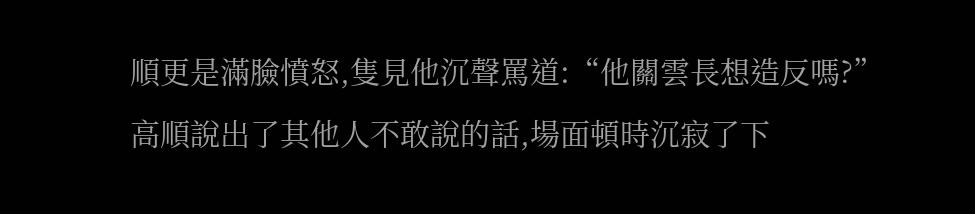順更是滿臉憤怒,隻見他沉聲罵道:“他關雲長想造反嗎?”
高順說出了其他人不敢說的話,場面頓時沉寂了下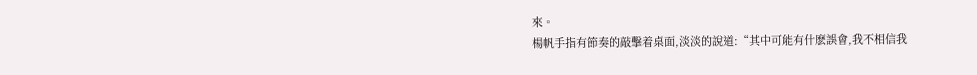來。
楊帆手指有節奏的敲擊着桌面,淡淡的說道:“其中可能有什麽誤會,我不相信我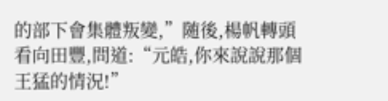的部下會集體叛變,”随後,楊帆轉頭看向田豐,問道:“元皓,你來說說那個王猛的情況!”